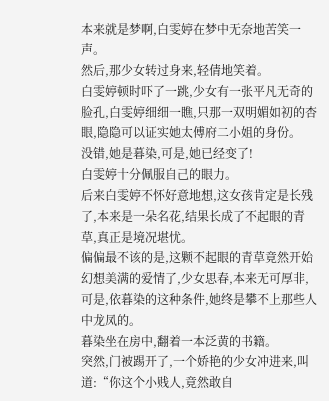本来就是梦啊,白雯婷在梦中无奈地苦笑一声。
然后,那少女转过身来,轻倩地笑着。
白雯婷顿时吓了一跳,少女有一张平凡无奇的脸孔,白雯婷细细一瞧,只那一双明媚如初的杏眼,隐隐可以证实她太傅府二小姐的身份。
没错,她是暮染,可是,她已经变了!
白雯婷十分佩服自己的眼力。
后来白雯婷不怀好意地想,这女孩肯定是长残了,本来是一朵名花,结果长成了不起眼的青草,真正是境况堪忧。
偏偏最不该的是,这颗不起眼的青草竟然开始幻想美满的爱情了,少女思春,本来无可厚非,可是,依暮染的这种条件,她终是攀不上那些人中龙凤的。
暮染坐在房中,翻着一本泛黄的书籍。
突然,门被踢开了,一个娇艳的少女冲进来,叫道:“你这个小贱人,竟然敢自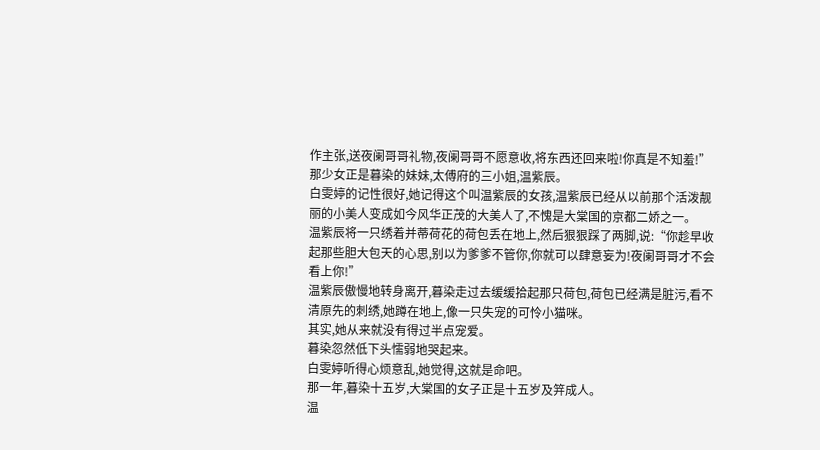作主张,送夜阑哥哥礼物,夜阑哥哥不愿意收,将东西还回来啦!你真是不知羞!”
那少女正是暮染的妹妹,太傅府的三小姐,温紫辰。
白雯婷的记性很好,她记得这个叫温紫辰的女孩,温紫辰已经从以前那个活泼靓丽的小美人变成如今风华正茂的大美人了,不愧是大棠国的京都二娇之一。
温紫辰将一只绣着并蒂荷花的荷包丢在地上,然后狠狠踩了两脚,说:“你趁早收起那些胆大包天的心思,别以为爹爹不管你,你就可以肆意妄为!夜阑哥哥才不会看上你!”
温紫辰傲慢地转身离开,暮染走过去缓缓拾起那只荷包,荷包已经满是脏污,看不清原先的刺绣,她蹲在地上,像一只失宠的可怜小猫咪。
其实,她从来就没有得过半点宠爱。
暮染忽然低下头懦弱地哭起来。
白雯婷听得心烦意乱,她觉得,这就是命吧。
那一年,暮染十五岁,大棠国的女子正是十五岁及笄成人。
温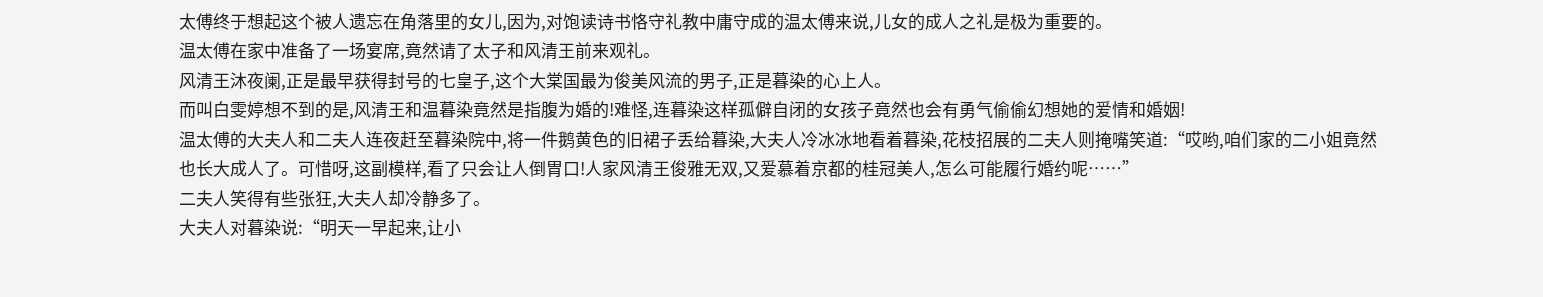太傅终于想起这个被人遗忘在角落里的女儿,因为,对饱读诗书恪守礼教中庸守成的温太傅来说,儿女的成人之礼是极为重要的。
温太傅在家中准备了一场宴席,竟然请了太子和风清王前来观礼。
风清王沐夜阑,正是最早获得封号的七皇子,这个大棠国最为俊美风流的男子,正是暮染的心上人。
而叫白雯婷想不到的是,风清王和温暮染竟然是指腹为婚的!难怪,连暮染这样孤僻自闭的女孩子竟然也会有勇气偷偷幻想她的爱情和婚姻!
温太傅的大夫人和二夫人连夜赶至暮染院中,将一件鹅黄色的旧裙子丢给暮染,大夫人冷冰冰地看着暮染,花枝招展的二夫人则掩嘴笑道:“哎哟,咱们家的二小姐竟然也长大成人了。可惜呀,这副模样,看了只会让人倒胃口!人家风清王俊雅无双,又爱慕着京都的桂冠美人,怎么可能履行婚约呢……”
二夫人笑得有些张狂,大夫人却冷静多了。
大夫人对暮染说:“明天一早起来,让小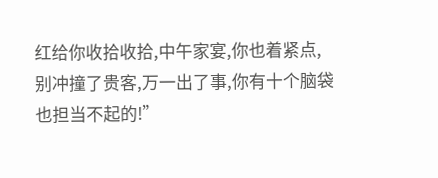红给你收拾收拾,中午家宴,你也着紧点,别冲撞了贵客,万一出了事,你有十个脑袋也担当不起的!”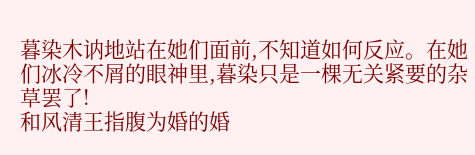暮染木讷地站在她们面前,不知道如何反应。在她们冰冷不屑的眼神里,暮染只是一棵无关紧要的杂草罢了!
和风清王指腹为婚的婚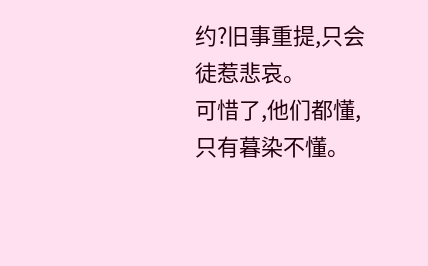约?旧事重提,只会徒惹悲哀。
可惜了,他们都懂,只有暮染不懂。